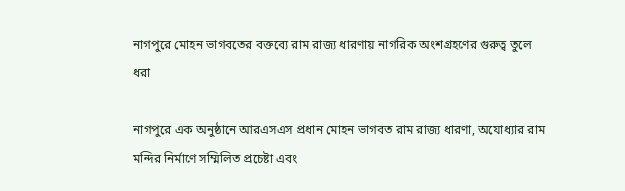নাগপুরে মোহন ভাগবতের বক্তব্যে রাম রাজ্য ধারণায় নাগরিক অংশগ্রহণের গুরুত্ব তুলে ধরা

নাগপুরে এক অনুষ্ঠানে আরএসএস প্রধান মোহন ভাগবত রাম রাজ্য ধারণা, অযোধ্যার রাম মন্দির নির্মাণে সম্মিলিত প্রচেষ্টা এবং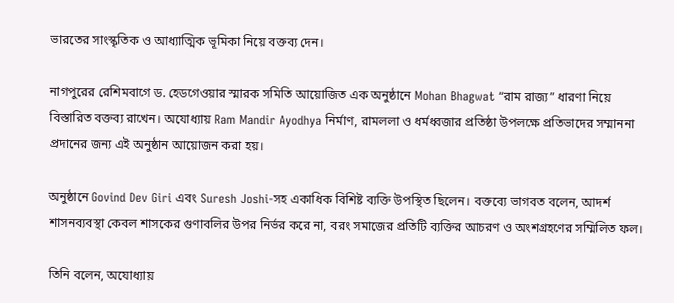ভারতের সাংস্কৃতিক ও আধ্যাত্মিক ভূমিকা নিয়ে বক্তব্য দেন।

নাগপুরের রেশিমবাগে ড. হেডগেওয়ার স্মারক সমিতি আয়োজিত এক অনুষ্ঠানে Mohan Bhagwat “রাম রাজ্য” ধারণা নিয়ে বিস্তারিত বক্তব্য রাখেন। অযোধ্যায় Ram Mandir Ayodhya নির্মাণ, রামললা ও ধর্মধ্বজার প্রতিষ্ঠা উপলক্ষে প্রতিভাদের সম্মাননা প্রদানের জন্য এই অনুষ্ঠান আয়োজন করা হয়।

অনুষ্ঠানে Govind Dev Giri এবং Suresh Joshi-সহ একাধিক বিশিষ্ট ব্যক্তি উপস্থিত ছিলেন। বক্তব্যে ভাগবত বলেন, আদর্শ শাসনব্যবস্থা কেবল শাসকের গুণাবলির উপর নির্ভর করে না, বরং সমাজের প্রতিটি ব্যক্তির আচরণ ও অংশগ্রহণের সম্মিলিত ফল।

তিনি বলেন, অযোধ্যায়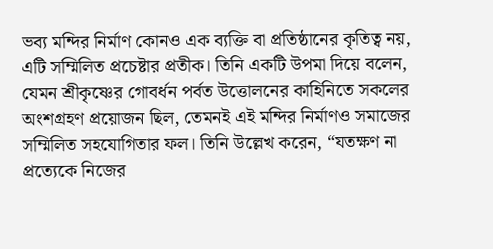ভব্য মন্দির নির্মাণ কোনও এক ব্যক্তি বা প্রতিষ্ঠানের কৃতিত্ব নয়, এটি সম্মিলিত প্রচেষ্টার প্রতীক। তিনি একটি উপমা দিয়ে বলেন, যেমন শ্রীকৃষ্ণের গোবর্ধন পর্বত উত্তোলনের কাহিনিতে সকলের অংশগ্রহণ প্রয়োজন ছিল, তেমনই এই মন্দির নির্মাণও সমাজের সম্মিলিত সহযোগিতার ফল। তিনি উল্লেখ করেন, “যতক্ষণ না প্রত্যেকে নিজের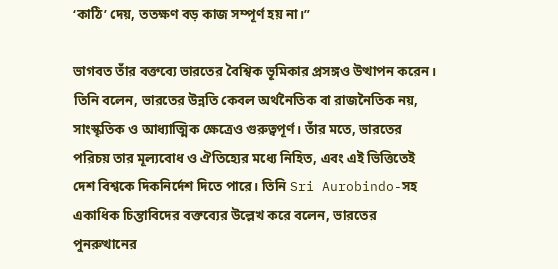‘কাঠি’ দেয়, ততক্ষণ বড় কাজ সম্পূর্ণ হয় না।”

ভাগবত তাঁর বক্তব্যে ভারতের বৈশ্বিক ভূমিকার প্রসঙ্গও উত্থাপন করেন। তিনি বলেন, ভারতের উন্নতি কেবল অর্থনৈতিক বা রাজনৈতিক নয়, সাংস্কৃতিক ও আধ্যাত্মিক ক্ষেত্রেও গুরুত্বপূর্ণ। তাঁর মতে, ভারতের পরিচয় তার মূল্যবোধ ও ঐতিহ্যের মধ্যে নিহিত, এবং এই ভিত্তিতেই দেশ বিশ্বকে দিকনির্দেশ দিতে পারে। তিনি Sri Aurobindo-সহ একাধিক চিন্তাবিদের বক্তব্যের উল্লেখ করে বলেন, ভারতের পুনরুত্থানের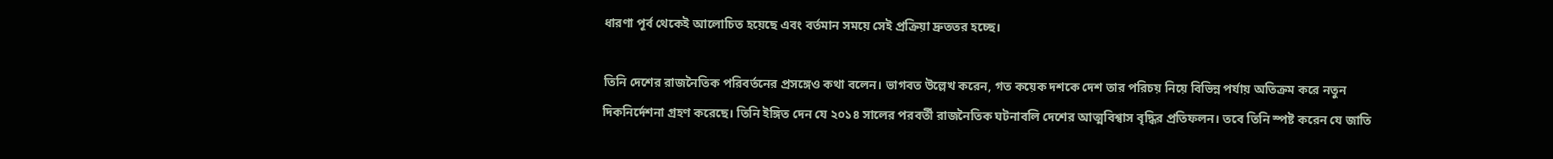ধারণা পূর্ব থেকেই আলোচিত হয়েছে এবং বর্তমান সময়ে সেই প্রক্রিয়া দ্রুততর হচ্ছে।

তিনি দেশের রাজনৈতিক পরিবর্তনের প্রসঙ্গেও কথা বলেন। ভাগবত উল্লেখ করেন, গত কয়েক দশকে দেশ তার পরিচয় নিয়ে বিভিন্ন পর্যায় অতিক্রম করে নতুন দিকনির্দেশনা গ্রহণ করেছে। তিনি ইঙ্গিত দেন যে ২০১৪ সালের পরবর্তী রাজনৈতিক ঘটনাবলি দেশের আত্মবিশ্বাস বৃদ্ধির প্রতিফলন। তবে তিনি স্পষ্ট করেন যে জাতি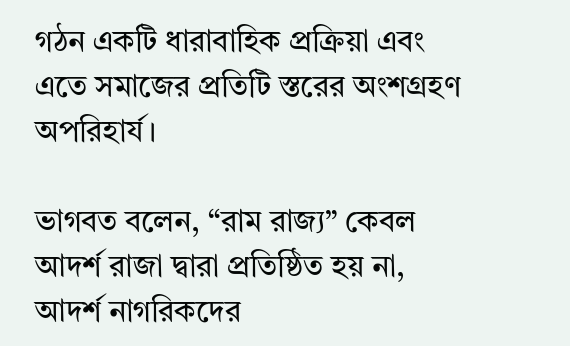গঠন একটি ধারাবাহিক প্রক্রিয়া এবং এতে সমাজের প্রতিটি স্তরের অংশগ্রহণ অপরিহার্য।

ভাগবত বলেন, “রাম রাজ্য” কেবল আদর্শ রাজা দ্বারা প্রতিষ্ঠিত হয় না, আদর্শ নাগরিকদের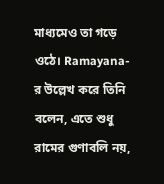মাধ্যমেও তা গড়ে ওঠে। Ramayana-র উল্লেখ করে তিনি বলেন, এতে শুধু রামের গুণাবলি নয়,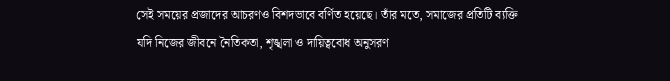সেই সময়ের প্রজাদের আচরণও বিশদভাবে বর্ণিত হয়েছে। তাঁর মতে, সমাজের প্রতিটি ব্যক্তি যদি নিজের জীবনে নৈতিকতা, শৃঙ্খলা ও দায়িত্ববোধ অনুসরণ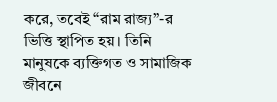করে, তবেই “রাম রাজ্য”-র ভিত্তি স্থাপিত হয়। তিনি মানুষকে ব্যক্তিগত ও সামাজিক জীবনে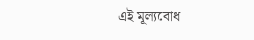এই মূল্যবোধ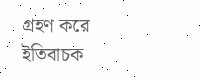গ্রহণ করে ইতিবাচক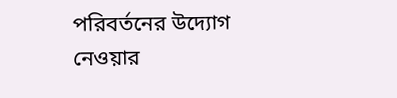পরিবর্তনের উদ্যোগ নেওয়ার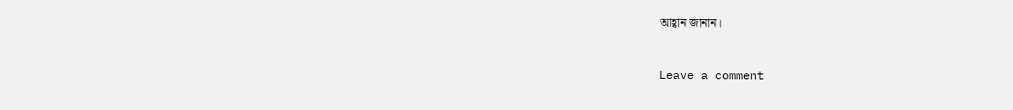আহ্বান জানান।



Leave a comment